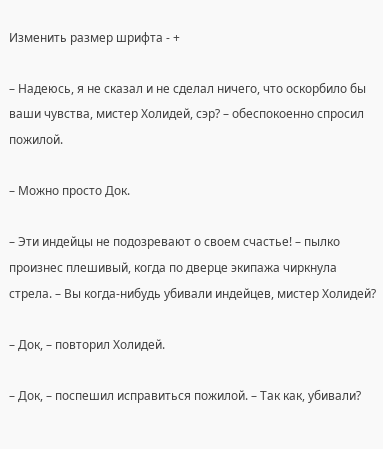Изменить размер шрифта - +

– Надеюсь, я не сказал и не сделал ничего, что оскорбило бы ваши чувства, мистер Холидей, сэр? – обеспокоенно спросил пожилой.

– Можно просто Док.

– Эти индейцы не подозревают о своем счастье! – пылко произнес плешивый, когда по дверце экипажа чиркнула стрела. – Вы когда-нибудь убивали индейцев, мистер Холидей?

– Док, – повторил Холидей.

– Док, – поспешил исправиться пожилой. – Так как, убивали?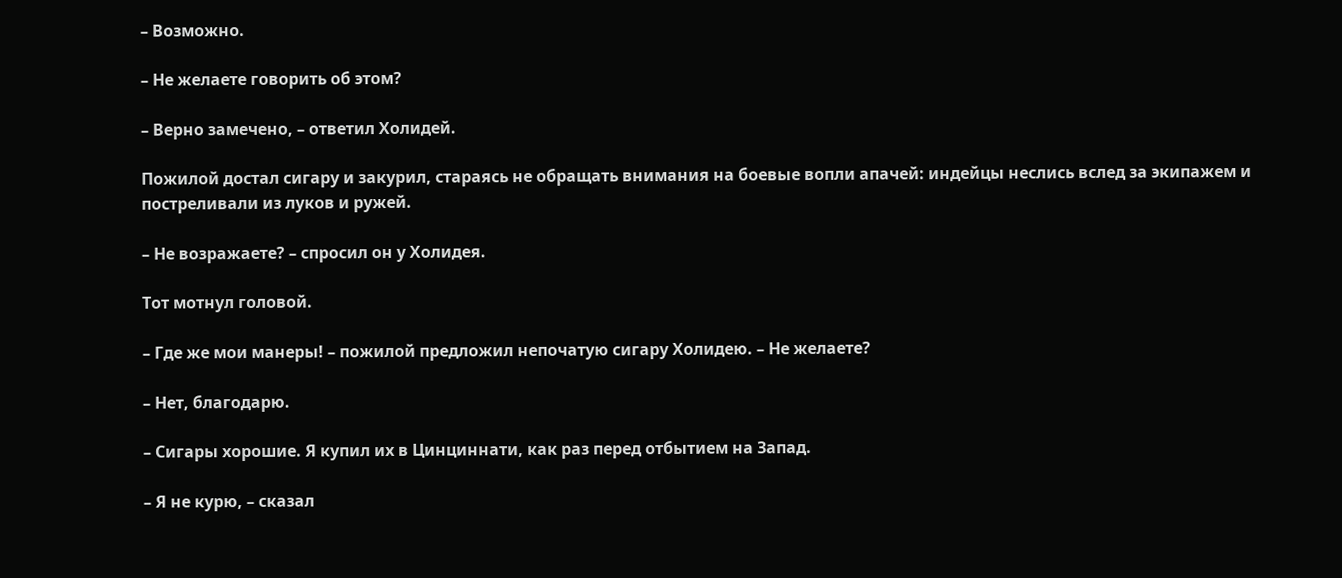– Возможно.

– Не желаете говорить об этом?

– Верно замечено, – ответил Холидей.

Пожилой достал сигару и закурил, стараясь не обращать внимания на боевые вопли апачей: индейцы неслись вслед за экипажем и постреливали из луков и ружей.

– Не возражаете? – спросил он у Холидея.

Тот мотнул головой.

– Где же мои манеры! – пожилой предложил непочатую сигару Холидею. – Не желаете?

– Нет, благодарю.

– Сигары хорошие. Я купил их в Цинциннати, как раз перед отбытием на Запад.

– Я не курю, – сказал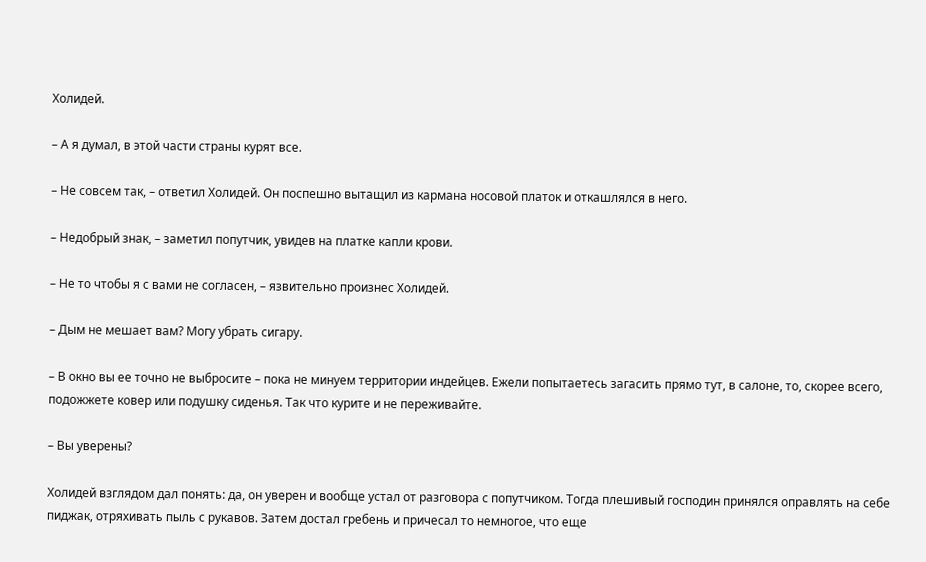Холидей.

– А я думал, в этой части страны курят все.

– Не совсем так, – ответил Холидей. Он поспешно вытащил из кармана носовой платок и откашлялся в него.

– Недобрый знак, – заметил попутчик, увидев на платке капли крови.

– Не то чтобы я с вами не согласен, – язвительно произнес Холидей.

– Дым не мешает вам? Могу убрать сигару.

– В окно вы ее точно не выбросите – пока не минуем территории индейцев. Ежели попытаетесь загасить прямо тут, в салоне, то, скорее всего, подожжете ковер или подушку сиденья. Так что курите и не переживайте.

– Вы уверены?

Холидей взглядом дал понять: да, он уверен и вообще устал от разговора с попутчиком. Тогда плешивый господин принялся оправлять на себе пиджак, отряхивать пыль с рукавов. Затем достал гребень и причесал то немногое, что еще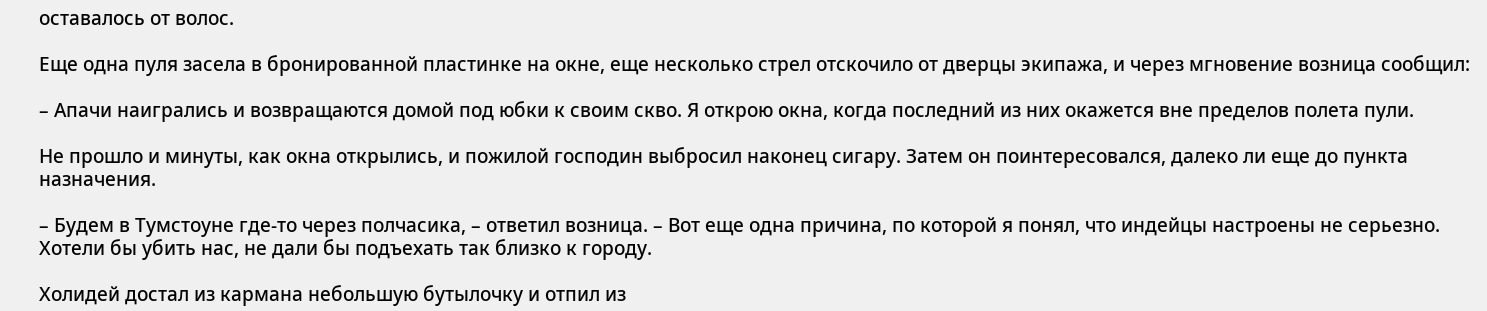оставалось от волос.

Еще одна пуля засела в бронированной пластинке на окне, еще несколько стрел отскочило от дверцы экипажа, и через мгновение возница сообщил:

– Апачи наигрались и возвращаются домой под юбки к своим скво. Я открою окна, когда последний из них окажется вне пределов полета пули.

Не прошло и минуты, как окна открылись, и пожилой господин выбросил наконец сигару. Затем он поинтересовался, далеко ли еще до пункта назначения.

– Будем в Тумстоуне где-то через полчасика, – ответил возница. – Вот еще одна причина, по которой я понял, что индейцы настроены не серьезно. Хотели бы убить нас, не дали бы подъехать так близко к городу.

Холидей достал из кармана небольшую бутылочку и отпил из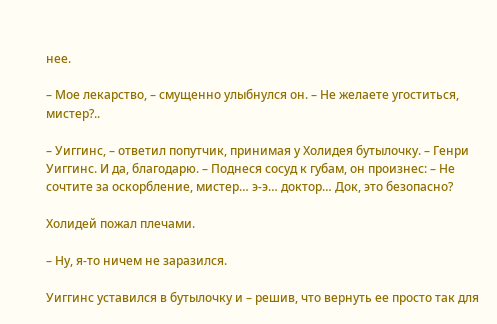нее.

– Мое лекарство, – смущенно улыбнулся он. – Не желаете угоститься, мистер?..

– Уиггинс, – ответил попутчик, принимая у Холидея бутылочку. – Генри Уиггинс. И да, благодарю. – Поднеся сосуд к губам, он произнес: – Не сочтите за оскорбление, мистер… э-э… доктор… Док, это безопасно?

Холидей пожал плечами.

– Ну, я-то ничем не заразился.

Уиггинс уставился в бутылочку и – решив, что вернуть ее просто так для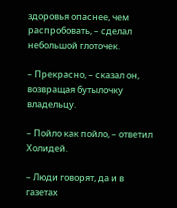здоровья опаснее, чем распробовать, – сделал небольшой глоточек.

– Прекрасно, – сказал он, возвращая бутылочку владельцу.

– Пойло как пойло, – ответил Холидей.

– Люди говорят, да и в газетах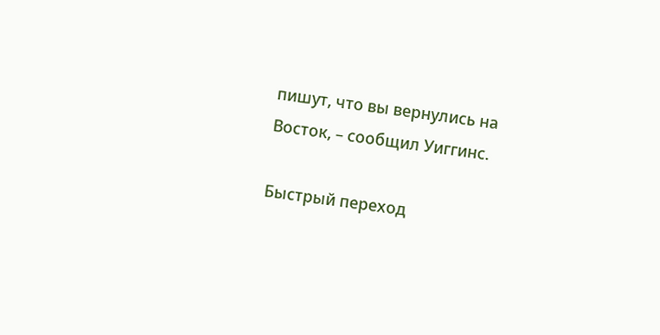пишут, что вы вернулись на Восток, – сообщил Уиггинс.

Быстрый переход